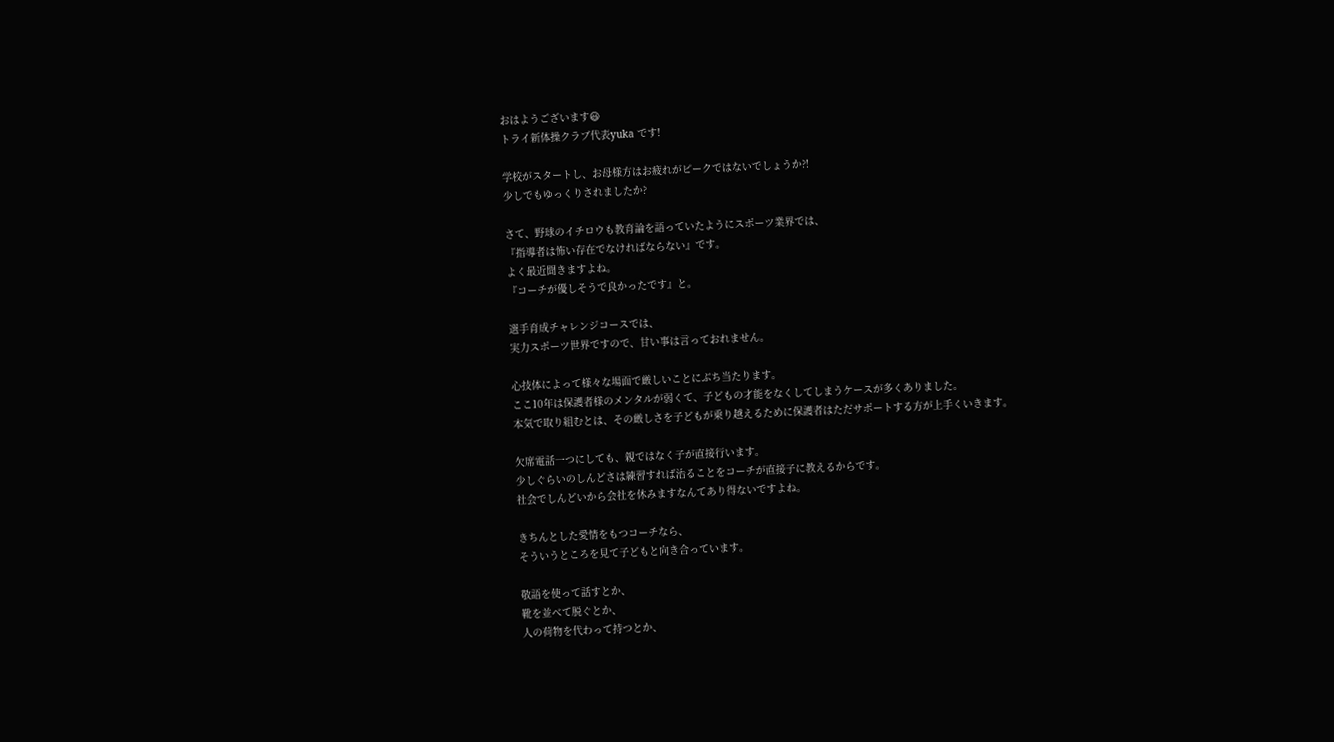おはようございます😃
トライ新体操クラブ代表yuka です!

学校がスタートし、お母様方はお疲れがピークではないでしょうか?!
少しでもゆっくりされましたか?

さて、野球のイチロウも教育論を語っていたようにスポーツ業界では、
『指導者は怖い存在でなければならない』です。
よく最近聞きますよね。
『コーチが優しそうで良かったです』と。

選手育成チャレンジコースでは、
実力スポーツ世界ですので、甘い事は言っておれません。

心技体によって様々な場面で厳しいことにぶち当たります。
ここ10年は保護者様のメンタルが弱くて、子どもの才能をなくしてしまうケースが多くありました。
本気で取り組むとは、その厳しさを子どもが乗り越えるために保護者はただサポートする方が上手くいきます。

欠席電話一つにしても、親ではなく子が直接行います。
少しぐらいのしんどさは練習すれば治ることをコーチが直接子に教えるからです。
社会でしんどいから会社を休みますなんてあり得ないですよね。

きちんとした愛情をもつコーチなら、
そういうところを見て子どもと向き合っています。

敬語を使って話すとか、
靴を並べて脱ぐとか、
人の荷物を代わって持つとか、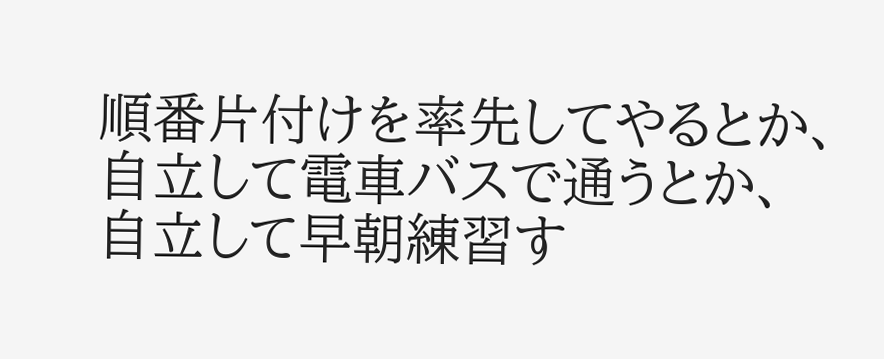順番片付けを率先してやるとか、
自立して電車バスで通うとか、
自立して早朝練習す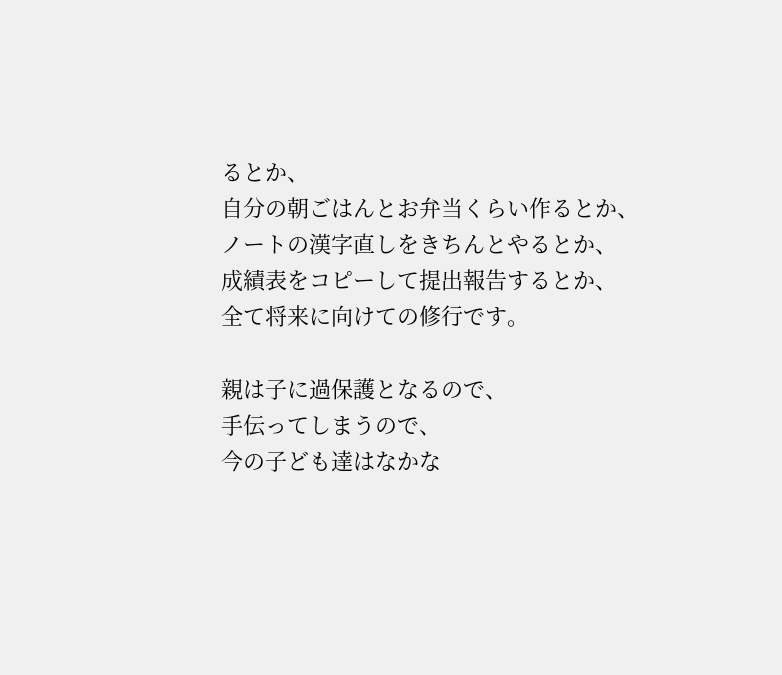るとか、
自分の朝ごはんとお弁当くらい作るとか、
ノートの漢字直しをきちんとやるとか、
成績表をコピーして提出報告するとか、
全て将来に向けての修行です。

親は子に過保護となるので、
手伝ってしまうので、
今の子ども達はなかな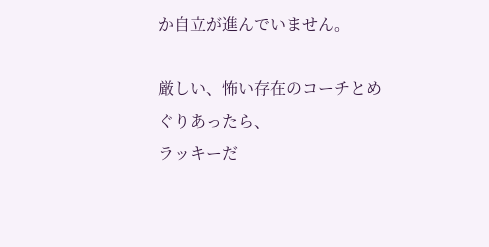か自立が進んでいません。

厳しい、怖い存在のコーチとめぐりあったら、
ラッキーだ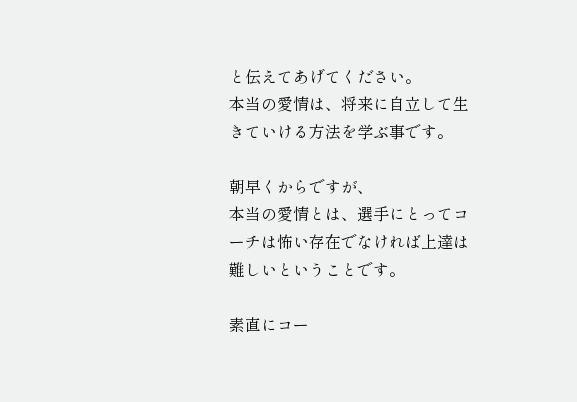と伝えてあげてください。
本当の愛情は、将来に自立して生きていける方法を学ぶ事です。

朝早くからですが、
本当の愛情とは、選手にとってコーチは怖い存在でなければ上達は難しいということです。

素直にコー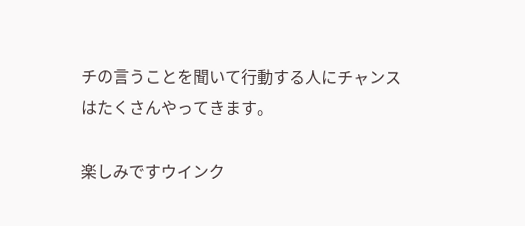チの言うことを聞いて行動する人にチャンスはたくさんやってきます。

楽しみですウインク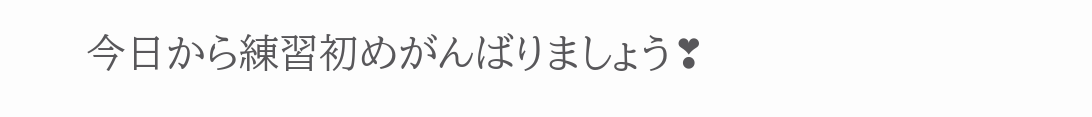今日から練習初めがんばりましょう❣